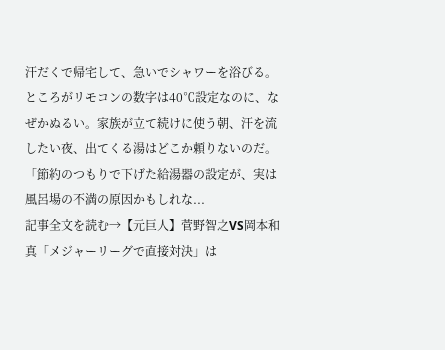汗だくで帰宅して、急いでシャワーを浴びる。ところがリモコンの数字は40℃設定なのに、なぜかぬるい。家族が立て続けに使う朝、汗を流したい夜、出てくる湯はどこか頼りないのだ。「節約のつもりで下げた給湯器の設定が、実は風呂場の不満の原因かもしれな...
記事全文を読む→【元巨人】菅野智之VS岡本和真「メジャーリーグで直接対決」は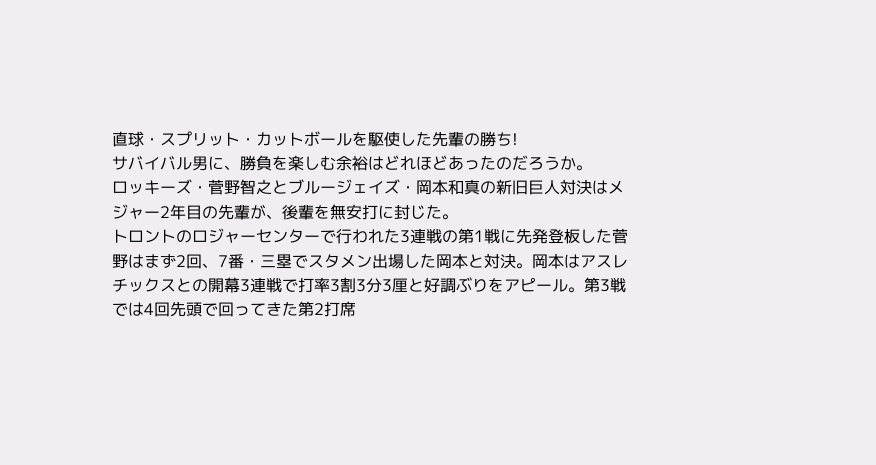直球・スプリット・カットボールを駆使した先輩の勝ち!
サバイバル男に、勝負を楽しむ余裕はどれほどあったのだろうか。
ロッキーズ・菅野智之とブルージェイズ・岡本和真の新旧巨人対決はメジャー2年目の先輩が、後輩を無安打に封じた。
トロントのロジャーセンターで行われた3連戦の第1戦に先発登板した菅野はまず2回、7番・三塁でスタメン出場した岡本と対決。岡本はアスレチックスとの開幕3連戦で打率3割3分3厘と好調ぶりをアピール。第3戦では4回先頭で回ってきた第2打席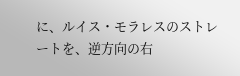に、ルイス・モラレスのストレートを、逆方向の右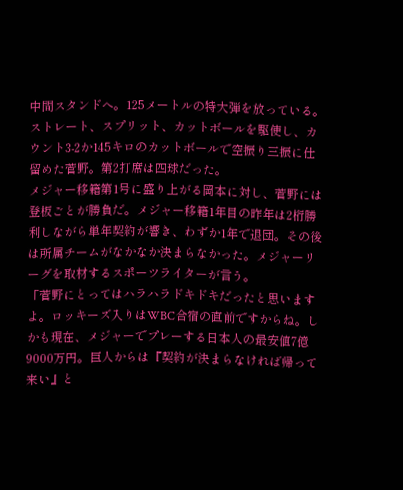中間スタンドへ。125メートルの特大弾を放っている。
ストレート、スプリット、カットボールを駆使し、カウント3-2か145キロのカットボールで空振り三振に仕留めた菅野。第2打席は四球だった。
メジャー移籍第1号に盛り上がる岡本に対し、菅野には登板ごとが勝負だ。メジャー移籍1年目の昨年は2桁勝利しながら単年契約が響き、わずか1年で退団。その後は所属チームがなかなか決まらなかった。メジャーリーグを取材するスポーツライターが言う。
「菅野にとってはハラハラドキドキだったと思いますよ。ロッキーズ入りはWBC合宿の直前ですからね。しかも現在、メジャーでプレーする日本人の最安値7億9000万円。巨人からは『契約が決まらなければ帰って来い』と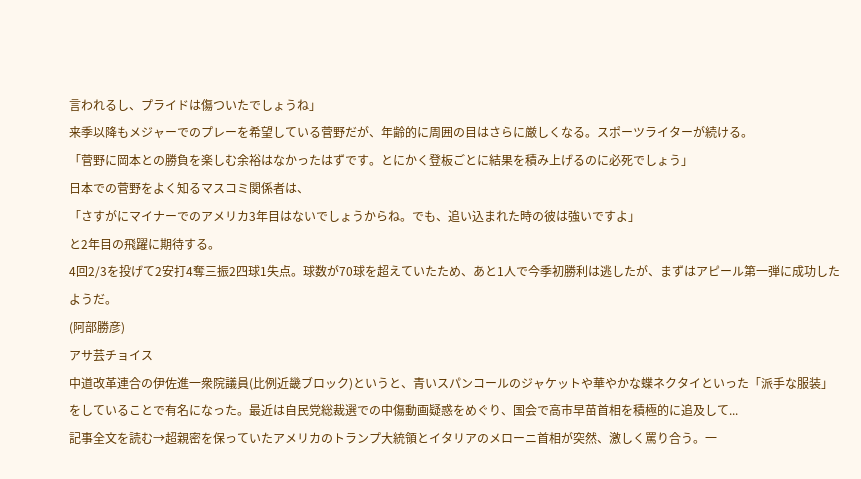言われるし、プライドは傷ついたでしょうね」
来季以降もメジャーでのプレーを希望している菅野だが、年齢的に周囲の目はさらに厳しくなる。スポーツライターが続ける。
「菅野に岡本との勝負を楽しむ余裕はなかったはずです。とにかく登板ごとに結果を積み上げるのに必死でしょう」
日本での菅野をよく知るマスコミ関係者は、
「さすがにマイナーでのアメリカ3年目はないでしょうからね。でも、追い込まれた時の彼は強いですよ」
と2年目の飛躍に期待する。
4回2/3を投げて2安打4奪三振2四球1失点。球数が70球を超えていたため、あと1人で今季初勝利は逃したが、まずはアピール第一弾に成功したようだ。
(阿部勝彦)
アサ芸チョイス
中道改革連合の伊佐進一衆院議員(比例近畿ブロック)というと、青いスパンコールのジャケットや華やかな蝶ネクタイといった「派手な服装」をしていることで有名になった。最近は自民党総裁選での中傷動画疑惑をめぐり、国会で高市早苗首相を積極的に追及して...
記事全文を読む→超親密を保っていたアメリカのトランプ大統領とイタリアのメローニ首相が突然、激しく罵り合う。一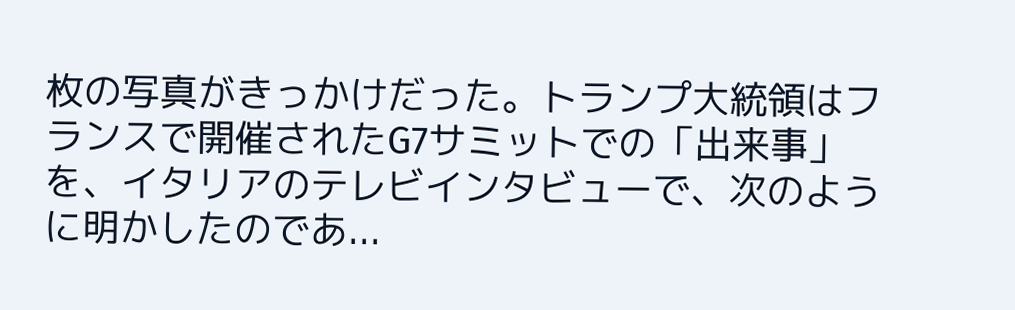枚の写真がきっかけだった。トランプ大統領はフランスで開催されたG7サミットでの「出来事」を、イタリアのテレビインタビューで、次のように明かしたのであ...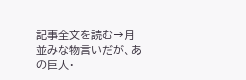記事全文を読む→月並みな物言いだが、あの巨人・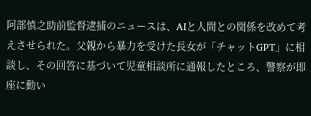阿部慎之助前監督逮捕のニュースは、AIと人間との関係を改めて考えさせられた。父親から暴力を受けた長女が「チャットGPT」に相談し、その回答に基づいて児童相談所に通報したところ、警察が即座に動い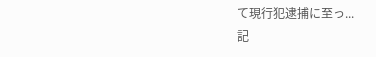て現行犯逮捕に至っ...
記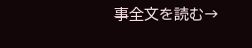事全文を読む→